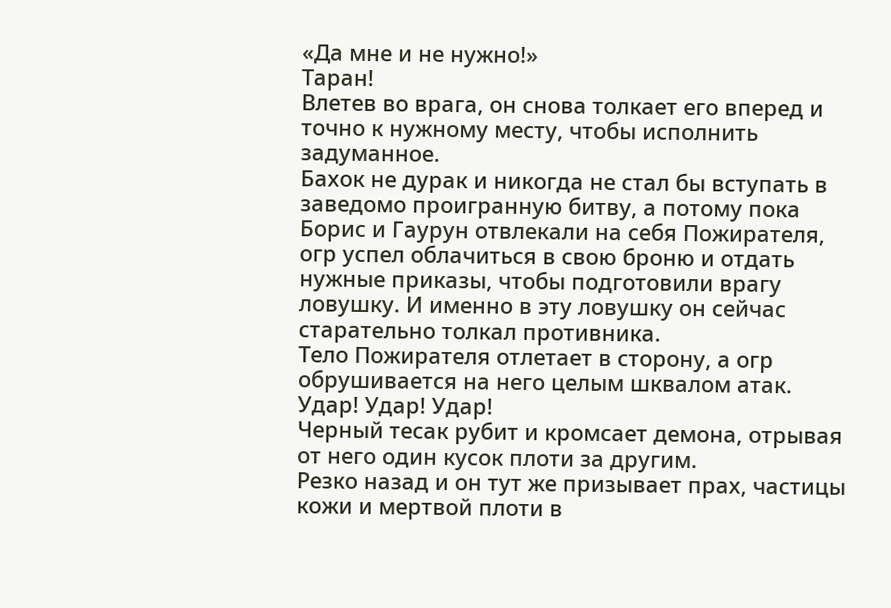«Да мне и не нужно!»
Таран!
Влетев во врага, он снова толкает его вперед и точно к нужному месту, чтобы исполнить задуманное.
Бахок не дурак и никогда не стал бы вступать в заведомо проигранную битву, а потому пока Борис и Гаурун отвлекали на себя Пожирателя, огр успел облачиться в свою броню и отдать нужные приказы, чтобы подготовили врагу ловушку. И именно в эту ловушку он сейчас старательно толкал противника.
Тело Пожирателя отлетает в сторону, а огр обрушивается на него целым шквалом атак.
Удар! Удар! Удар!
Черный тесак рубит и кромсает демона, отрывая от него один кусок плоти за другим.
Резко назад и он тут же призывает прах, частицы кожи и мертвой плоти в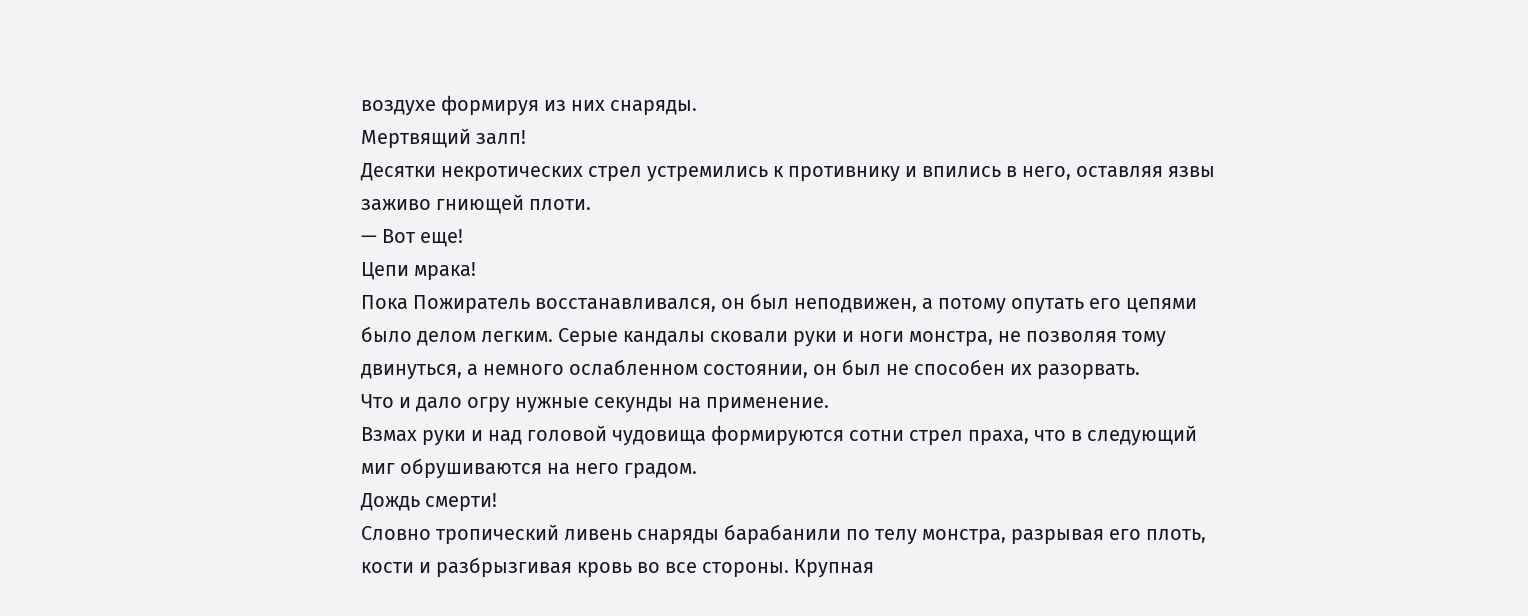воздухе формируя из них снаряды.
Мертвящий залп!
Десятки некротических стрел устремились к противнику и впились в него, оставляя язвы заживо гниющей плоти.
— Вот еще!
Цепи мрака!
Пока Пожиратель восстанавливался, он был неподвижен, а потому опутать его цепями было делом легким. Серые кандалы сковали руки и ноги монстра, не позволяя тому двинуться, а немного ослабленном состоянии, он был не способен их разорвать.
Что и дало огру нужные секунды на применение.
Взмах руки и над головой чудовища формируются сотни стрел праха, что в следующий миг обрушиваются на него градом.
Дождь смерти!
Словно тропический ливень снаряды барабанили по телу монстра, разрывая его плоть, кости и разбрызгивая кровь во все стороны. Крупная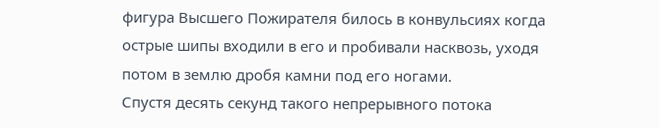фигура Высшего Пожирателя билось в конвульсиях когда острые шипы входили в его и пробивали насквозь, уходя потом в землю дробя камни под его ногами.
Спустя десять секунд такого непрерывного потока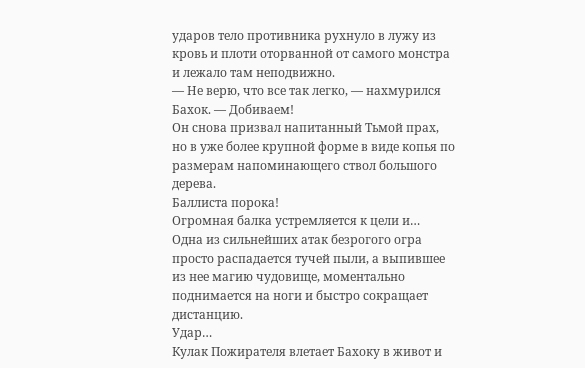ударов тело противника рухнуло в лужу из кровь и плоти оторванной от самого монстра и лежало там неподвижно.
— Не верю, что все так легко, — нахмурился Бахок. — Добиваем!
Он снова призвал напитанный Тьмой прах, но в уже более крупной форме в виде копья по размерам напоминающего ствол большого дерева.
Баллиста порока!
Огромная балка устремляется к цели и…
Одна из сильнейших атак безрогого огра просто распадается тучей пыли, а выпившее из нее магию чудовище, моментально поднимается на ноги и быстро сокращает дистанцию.
Удар…
Кулак Пожирателя влетает Бахоку в живот и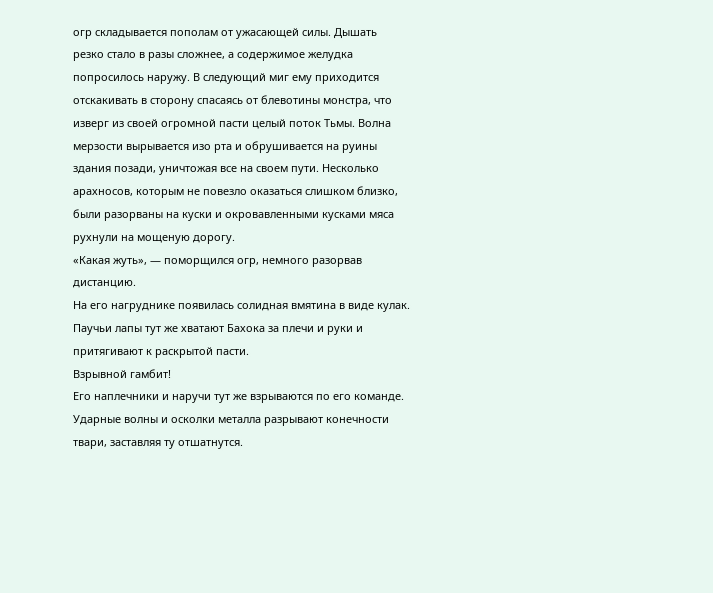огр складывается пополам от ужасающей силы. Дышать резко стало в разы сложнее, а содержимое желудка попросилось наружу. В следующий миг ему приходится отскакивать в сторону спасаясь от блевотины монстра, что изверг из своей огромной пасти целый поток Тьмы. Волна мерзости вырывается изо рта и обрушивается на руины здания позади, уничтожая все на своем пути. Несколько арахносов, которым не повезло оказаться слишком близко, были разорваны на куски и окровавленными кусками мяса рухнули на мощеную дорогу.
«Какая жуть», — поморщился огр, немного разорвав дистанцию.
На его нагруднике появилась солидная вмятина в виде кулак.
Паучьи лапы тут же хватают Бахока за плечи и руки и притягивают к раскрытой пасти.
Взрывной гамбит!
Его наплечники и наручи тут же взрываются по его команде. Ударные волны и осколки металла разрывают конечности твари, заставляя ту отшатнутся.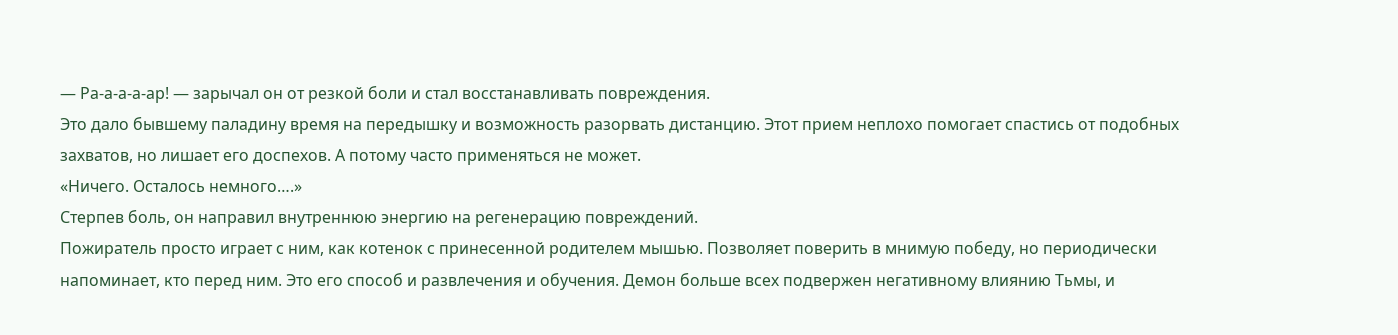— Ра-а-а-а-ар! — зарычал он от резкой боли и стал восстанавливать повреждения.
Это дало бывшему паладину время на передышку и возможность разорвать дистанцию. Этот прием неплохо помогает спастись от подобных захватов, но лишает его доспехов. А потому часто применяться не может.
«Ничего. Осталось немного….»
Стерпев боль, он направил внутреннюю энергию на регенерацию повреждений.
Пожиратель просто играет с ним, как котенок с принесенной родителем мышью. Позволяет поверить в мнимую победу, но периодически напоминает, кто перед ним. Это его способ и развлечения и обучения. Демон больше всех подвержен негативному влиянию Тьмы, и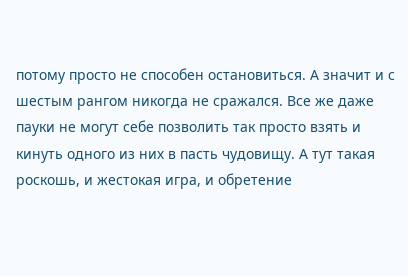потому просто не способен остановиться. А значит и с шестым рангом никогда не сражался. Все же даже пауки не могут себе позволить так просто взять и кинуть одного из них в пасть чудовищу. А тут такая роскошь, и жестокая игра, и обретение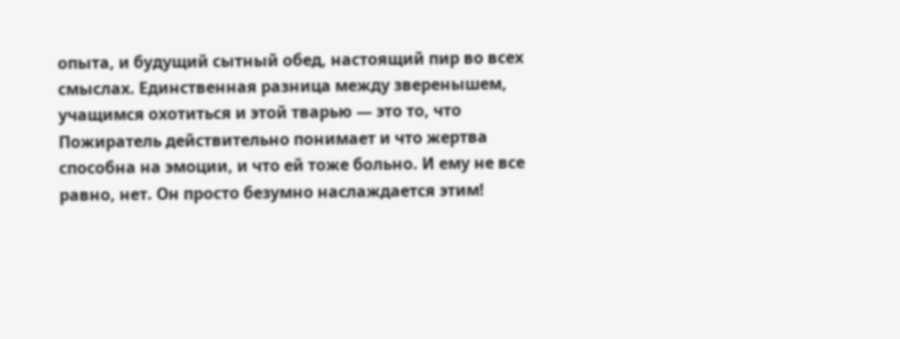опыта, и будущий сытный обед, настоящий пир во всех смыслах. Единственная разница между зверенышем, учащимся охотиться и этой тварью — это то, что Пожиратель действительно понимает и что жертва способна на эмоции, и что ей тоже больно. И ему не все равно, нет. Он просто безумно наслаждается этим!